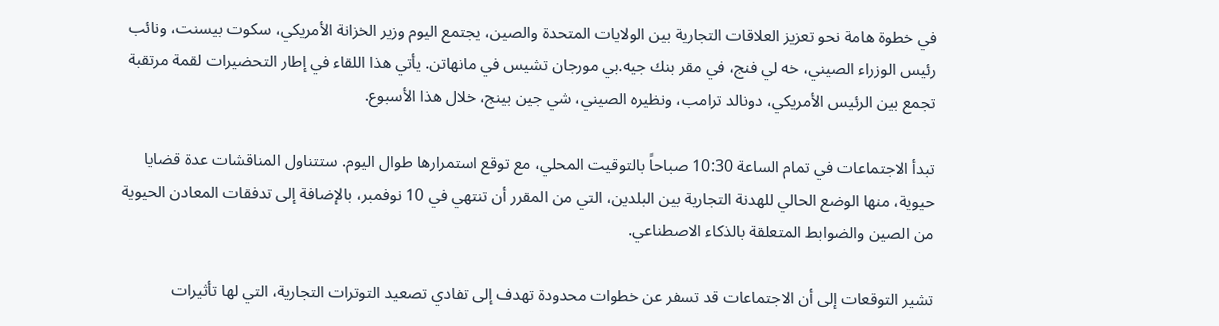في خطوة هامة نحو تعزيز العلاقات التجارية بين الولايات المتحدة والصين، يجتمع اليوم وزير الخزانة الأمريكي، سكوت بيسنت، ونائب رئيس الوزراء الصيني، خه لي فنج، في مقر بنك جيه.بي مورجان تشيس في مانهاتن. يأتي هذا اللقاء في إطار التحضيرات لقمة مرتقبة تجمع بين الرئيس الأمريكي، دونالد ترامب، ونظيره الصيني، شي جين بينج، خلال هذا الأسبوع.

تبدأ الاجتماعات في تمام الساعة 10:30 صباحاً بالتوقيت المحلي، مع توقع استمرارها طوال اليوم. ستتناول المناقشات عدة قضايا حيوية، منها الوضع الحالي للهدنة التجارية بين البلدين، التي من المقرر أن تنتهي في 10 نوفمبر، بالإضافة إلى تدفقات المعادن الحيوية من الصين والضوابط المتعلقة بالذكاء الاصطناعي.

تشير التوقعات إلى أن الاجتماعات قد تسفر عن خطوات محدودة تهدف إلى تفادي تصعيد التوترات التجارية، التي لها تأثيرات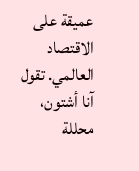عميقة على الاقتصاد العالمي. تقول آنا أشتون، محللة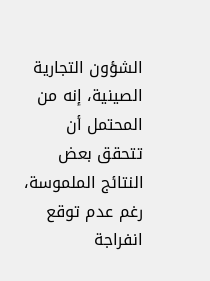الشؤون التجارية الصينية، إنه من المحتمل أن تتحقق بعض النتائج الملموسة، رغم عدم توقع انفراجة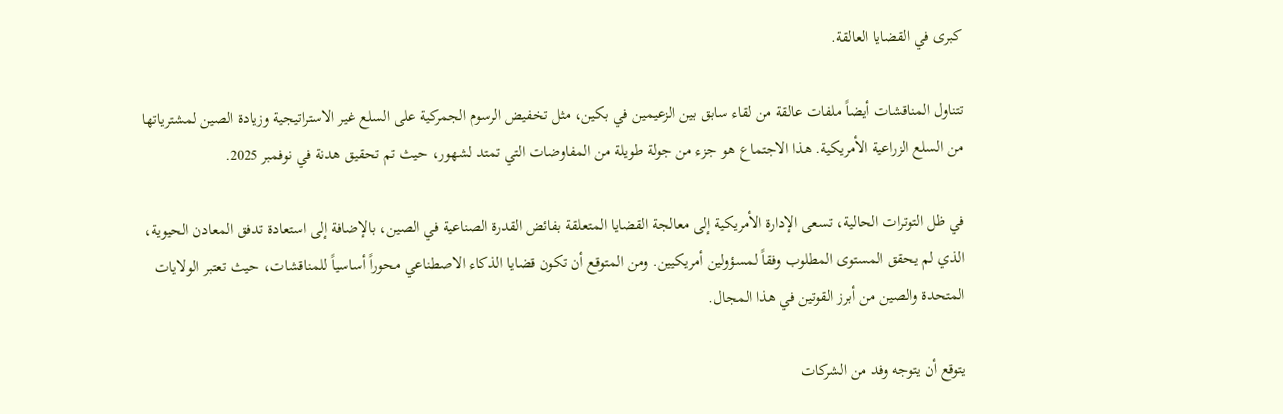كبرى في القضايا العالقة.

تتناول المناقشات أيضاً ملفات عالقة من لقاء سابق بين الزعيمين في بكين، مثل تخفيض الرسوم الجمركية على السلع غير الاستراتيجية وزيادة الصين لمشترياتها من السلع الزراعية الأمريكية. هذا الاجتماع هو جزء من جولة طويلة من المفاوضات التي تمتد لشهور، حيث تم تحقيق هدنة في نوفمبر 2025.

في ظل التوترات الحالية، تسعى الإدارة الأمريكية إلى معالجة القضايا المتعلقة بفائض القدرة الصناعية في الصين، بالإضافة إلى استعادة تدفق المعادن الحيوية، الذي لم يحقق المستوى المطلوب وفقاً لمسؤولين أمريكيين. ومن المتوقع أن تكون قضايا الذكاء الاصطناعي محوراً أساسياً للمناقشات، حيث تعتبر الولايات المتحدة والصين من أبرز القوتين في هذا المجال.

يتوقع أن يتوجه وفد من الشركات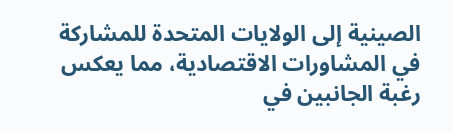الصينية إلى الولايات المتحدة للمشاركة في المشاورات الاقتصادية، مما يعكس رغبة الجانبين في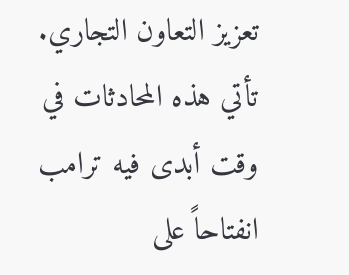تعزيز التعاون التجاري. تأتي هذه المحادثات في وقت أبدى فيه ترامب انفتاحاً على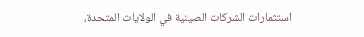استثمارات الشركات الصينية في الولايات المتحدة،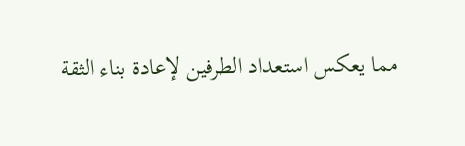مما يعكس استعداد الطرفين لإعادة بناء الثقة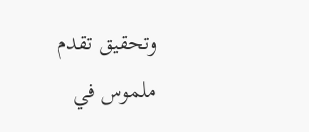وتحقيق تقدم ملموس في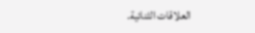العلاقات الثنائية.